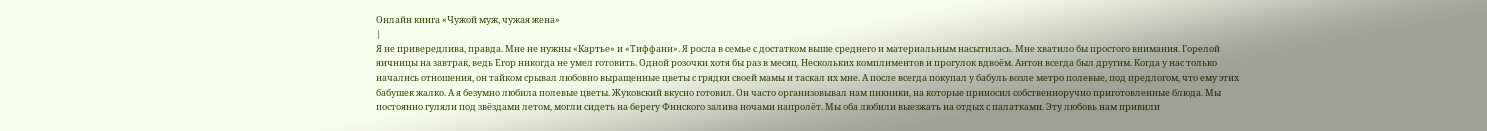Онлайн книга «Чужой муж, чужая жена»
|
Я не привередлива, правда. Мне не нужны «Картье» и «Тиффани». Я росла в семье с достатком выше среднего и материальным насытилась. Мне хватило бы простого внимания. Горелой яичницы на завтрак, ведь Егор никогда не умел готовить. Одной розочки хотя бы раз в месяц. Нескольких комплиментов и прогулок вдвоём. Антон всегда был другим. Когда у нас только начались отношения, он тайком срывал любовно выращенные цветы с грядки своей мамы и таскал их мне. А после всегда покупал у бабуль возле метро полевые, под предлогом, что ему этих бабушек жалко. А я безумно любила полевые цветы. Жуковский вкусно готовил. Он часто организовывал нам пикники, на которые приносил собственноручно приготовленные блюда. Мы постоянно гуляли под звёздами летом, могли сидеть на берегу Финского залива ночами напролёт. Мы оба любили выезжать на отдых с палатками. Эту любовь нам привили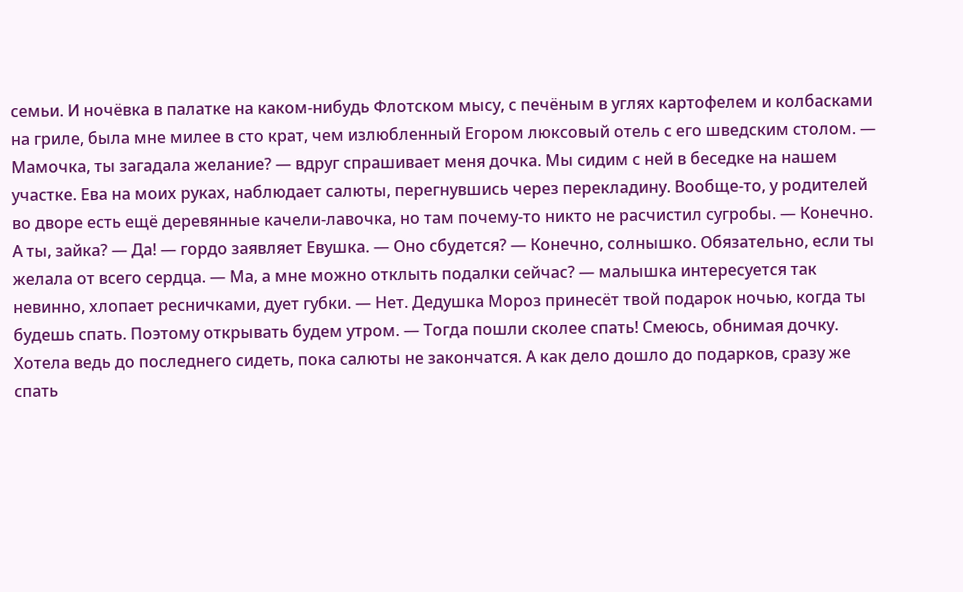семьи. И ночёвка в палатке на каком-нибудь Флотском мысу, с печёным в углях картофелем и колбасками на гриле, была мне милее в сто крат, чем излюбленный Егором люксовый отель с его шведским столом. — Мамочка, ты загадала желание? — вдруг спрашивает меня дочка. Мы сидим с ней в беседке на нашем участке. Ева на моих руках, наблюдает салюты, перегнувшись через перекладину. Вообще-то, у родителей во дворе есть ещё деревянные качели-лавочка, но там почему-то никто не расчистил сугробы. — Конечно. А ты, зайка? — Да! — гордо заявляет Евушка. — Оно сбудется? — Конечно, солнышко. Обязательно, если ты желала от всего сердца. — Ма, а мне можно отклыть подалки сейчас? — малышка интересуется так невинно, хлопает ресничками, дует губки. — Нет. Дедушка Мороз принесёт твой подарок ночью, когда ты будешь спать. Поэтому открывать будем утром. — Тогда пошли сколее спать! Смеюсь, обнимая дочку. Хотела ведь до последнего сидеть, пока салюты не закончатся. А как дело дошло до подарков, сразу же спать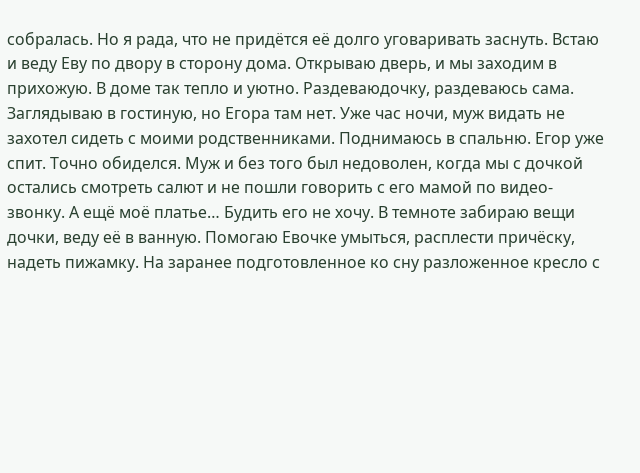собралась. Но я рада, что не придётся её долго уговаривать заснуть. Встаю и веду Еву по двору в сторону дома. Открываю дверь, и мы заходим в прихожую. В доме так тепло и уютно. Раздеваюдочку, раздеваюсь сама. Заглядываю в гостиную, но Егора там нет. Уже час ночи, муж видать не захотел сидеть с моими родственниками. Поднимаюсь в спальню. Егор уже спит. Точно обиделся. Муж и без того был недоволен, когда мы с дочкой остались смотреть салют и не пошли говорить с его мамой по видео-звонку. А ещё моё платье… Будить его не хочу. В темноте забираю вещи дочки, веду её в ванную. Помогаю Евочке умыться, расплести причёску, надеть пижамку. На заранее подготовленное ко сну разложенное кресло с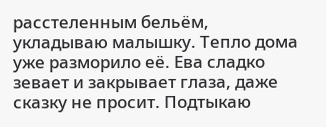расстеленным бельём, укладываю малышку. Тепло дома уже разморило её. Ева сладко зевает и закрывает глаза, даже сказку не просит. Подтыкаю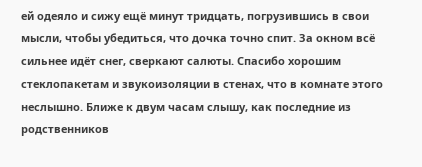ей одеяло и сижу ещё минут тридцать, погрузившись в свои мысли, чтобы убедиться, что дочка точно спит. За окном всё сильнее идёт снег, сверкают салюты. Спасибо хорошим стеклопакетам и звукоизоляции в стенах, что в комнате этого неслышно. Ближе к двум часам слышу, как последние из родственников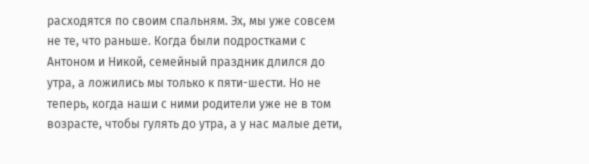расходятся по своим спальням. Эх, мы уже совсем не те, что раньше. Когда были подростками с Антоном и Никой, семейный праздник длился до утра, а ложились мы только к пяти-шести. Но не теперь, когда наши с ними родители уже не в том возрасте, чтобы гулять до утра, а у нас малые дети,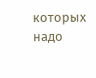которых надо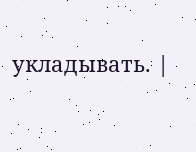укладывать. |